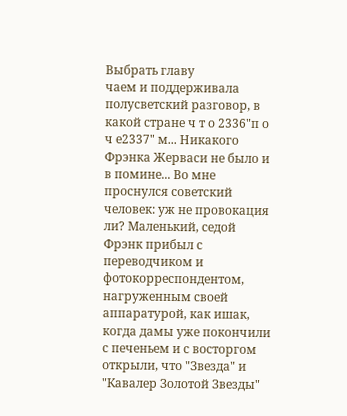Выбрать главу
чаем и поддерживала полусветский разговор, в какой стране ч т о 2336"п о ч е2337" м... Никакого Фрэнка Жерваси не было и в помине... Во мне проснулся советский человек: уж не провокация ли? Маленький, седой Фрэнк прибыл с переводчиком и фотокорреспондентом, нагруженным своей аппаратурой, как ишак, когда дамы уже покончили с печеньем и с восторгом открыли, что "Звезда" и "Кавалер Золотой Звезды"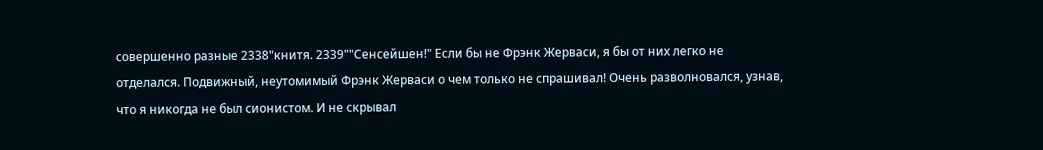совершенно разные 2338"книтя. 2339""Сенсейшен!" Если бы не Фрэнк Жерваси, я бы от них легко не отделался. Подвижный, неутомимый Фрэнк Жерваси о чем только не спрашивал! Очень разволновался, узнав, что я никогда не был сионистом. И не скрывал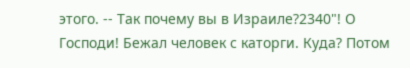этого. -- Так почему вы в Израиле?2340"! О Господи! Бежал человек с каторги. Куда? Потом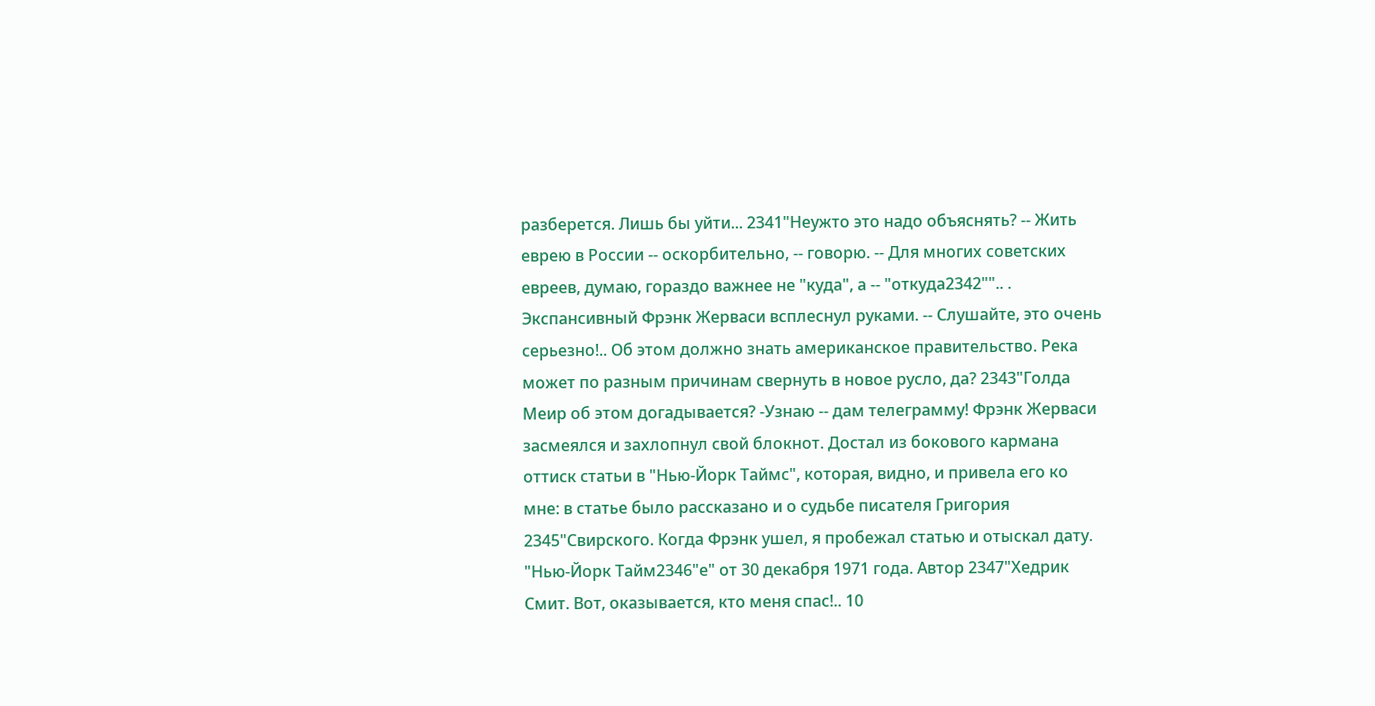разберется. Лишь бы уйти... 2341"Неужто это надо объяснять? -- Жить еврею в России -- оскорбительно, -- говорю. -- Для многих советских евреев, думаю, гораздо важнее не "куда", а -- "откуда2342"".. . Экспансивный Фрэнк Жерваси всплеснул руками. -- Слушайте, это очень серьезно!.. Об этом должно знать американское правительство. Река может по разным причинам свернуть в новое русло, да? 2343"Голда Меир об этом догадывается? -Узнаю -- дам телеграмму! Фрэнк Жерваси засмеялся и захлопнул свой блокнот. Достал из бокового кармана оттиск статьи в "Нью-Йорк Таймс", которая, видно, и привела его ко мне: в статье было рассказано и о судьбе писателя Григория 2345"Свирского. Когда Фрэнк ушел, я пробежал статью и отыскал дату. "Нью-Йорк Тайм2346"е" от 30 декабря 1971 года. Автор 2347"Хедрик Смит. Вот, оказывается, кто меня спас!.. 10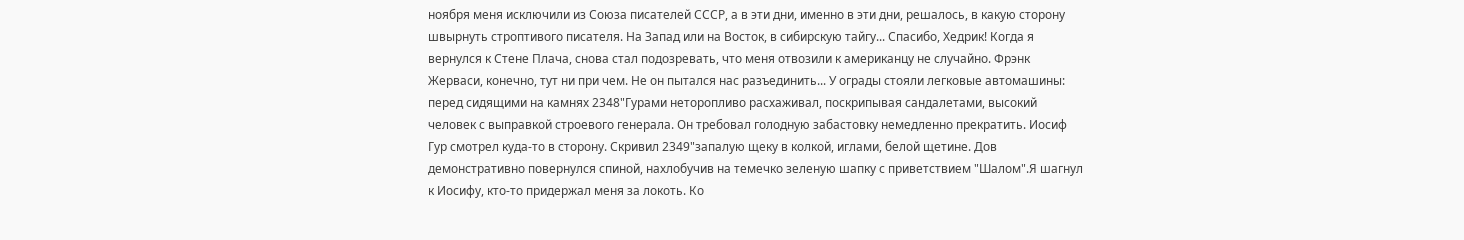ноября меня исключили из Союза писателей СССР, а в эти дни, именно в эти дни, решалось, в какую сторону швырнуть строптивого писателя. На Запад или на Восток, в сибирскую тайгу... Спасибо, Хедрик! Когда я вернулся к Стене Плача, снова стал подозревать, что меня отвозили к американцу не случайно. Фрэнк Жерваси, конечно, тут ни при чем. Не он пытался нас разъединить... У ограды стояли легковые автомашины: перед сидящими на камнях 2348"Гурами неторопливо расхаживал, поскрипывая сандалетами, высокий человек с выправкой строевого генерала. Он требовал голодную забастовку немедленно прекратить. Иосиф Гур смотрел куда-то в сторону. Скривил 2349"запалую щеку в колкой, иглами, белой щетине. Дов демонстративно повернулся спиной, нахлобучив на темечко зеленую шапку с приветствием "Шалом".Я шагнул к Иосифу, кто-то придержал меня за локоть. Ко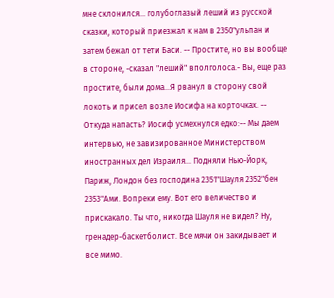мне склонился... голубоглазый леший из русской сказки, который приезжал к нам в 2350"ульпан и затем бежал от тети Баси. -- Простите, но вы вообще в стороне, -сказал "леший" вполголоса.- Вы, еще раз простите, были дома...Я рванул в сторону свой локоть и присел возле Иосифа на корточках. -- Откуда напасть? Иосиф усмехнулся едко:-- Мы даем интервью, не завизированное Министерством иностранных дел Израиля... Подняли Нью-Йорк, Париж, Лондон без господина 2351"Шауля 2352"бен 2353"Ами. Вопреки ему. Вот его величество и прискакало. Ты что, никогда Шауля не видел? Ну, гренадер-баскетболист. Все мячи он закидывает и все мимо.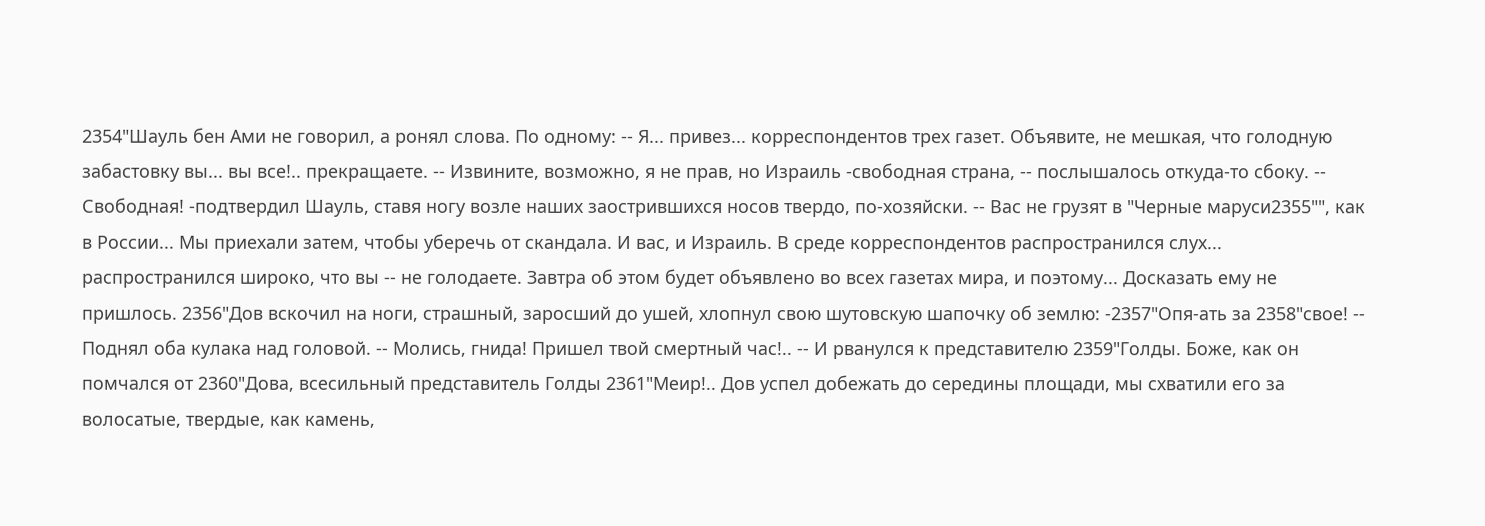2354"Шауль бен Ами не говорил, а ронял слова. По одному: -- Я... привез... корреспондентов трех газет. Объявите, не мешкая, что голодную забастовку вы... вы все!.. прекращаете. -- Извините, возможно, я не прав, но Израиль -свободная страна, -- послышалось откуда-то сбоку. -- Свободная! -подтвердил Шауль, ставя ногу возле наших заострившихся носов твердо, по-хозяйски. -- Вас не грузят в "Черные маруси2355"", как в России... Мы приехали затем, чтобы уберечь от скандала. И вас, и Израиль. В среде корреспондентов распространился слух... распространился широко, что вы -- не голодаете. Завтра об этом будет объявлено во всех газетах мира, и поэтому... Досказать ему не пришлось. 2356"Дов вскочил на ноги, страшный, заросший до ушей, хлопнул свою шутовскую шапочку об землю: -2357"Опя-ать за 2358"свое! -- Поднял оба кулака над головой. -- Молись, гнида! Пришел твой смертный час!.. -- И рванулся к представителю 2359"Голды. Боже, как он помчался от 2360"Дова, всесильный представитель Голды 2361"Меир!.. Дов успел добежать до середины площади, мы схватили его за волосатые, твердые, как камень,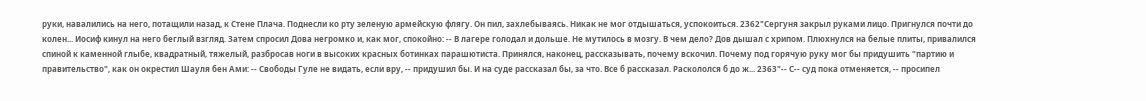руки, навалились на него, потащили назад, к Стене Плача. Поднесли ко рту зеленую армейскую флягу. Он пил, захлебываясь. Никак не мог отдышаться, успокоиться. 2362"Сергуня закрыл руками лицо. Пригнулся почти до колен... Иосиф кинул на него беглый взгляд. Затем спросил Дова негромко и, как мог, спокойно: -- В лагере голодал и дольше. Не мутилось в мозгу. В чем дело? Дов дышал с хрипом. Плюхнулся на белые плиты, привалился спиной к каменной глыбе, квадратный, тяжелый, разбросав ноги в высоких красных ботинках парашютиста. Принялся, наконец, рассказывать, почему вскочил. Почему под горячую руку мог бы придушить "партию и правительство", как он окрестил Шауля бен Ами: -- Свободы Гуле не видать, если вру, -- придушил бы. И на суде рассказал бы, за что. Все б рассказал. Раскололся б до ж... 2363"-- С-- суд пока отменяется, -- просипел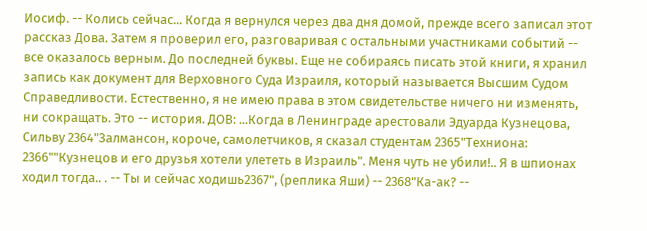Иосиф. -- Колись сейчас... Когда я вернулся через два дня домой, прежде всего записал этот рассказ Дова. Затем я проверил его, разговаривая с остальными участниками событий -- все оказалось верным. До последней буквы. Еще не собираясь писать этой книги, я хранил запись как документ для Верховного Суда Израиля, который называется Высшим Судом Справедливости. Естественно, я не имею права в этом свидетельстве ничего ни изменять, ни сокращать. Это -- история. ДОВ: ...Когда в Ленинграде арестовали Эдуарда Кузнецова, Сильву 2364"Залмансон, короче, самолетчиков, я сказал студентам 2365"Техниона: 2366""Кузнецов и его друзья хотели улететь в Израиль". Меня чуть не убили!.. Я в шпионах ходил тогда.. . -- Ты и сейчас ходишь2367", (реплика Яши) -- 2368"Ка-ак? --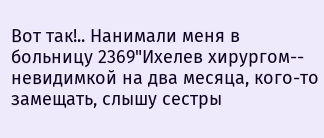Вот так!.. Нанимали меня в больницу 2369"Ихелев хирургом-- невидимкой на два месяца, кого-то замещать, слышу сестры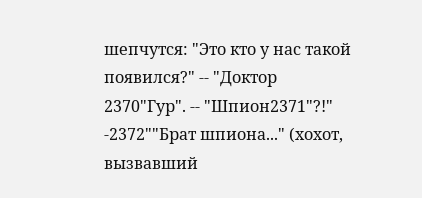шепчутся: "Это кто у нас такой появился?" -- "Доктор 2370"Гур". -- "Шпион2371"?!" -2372""Брат шпиона..." (хохот, вызвавший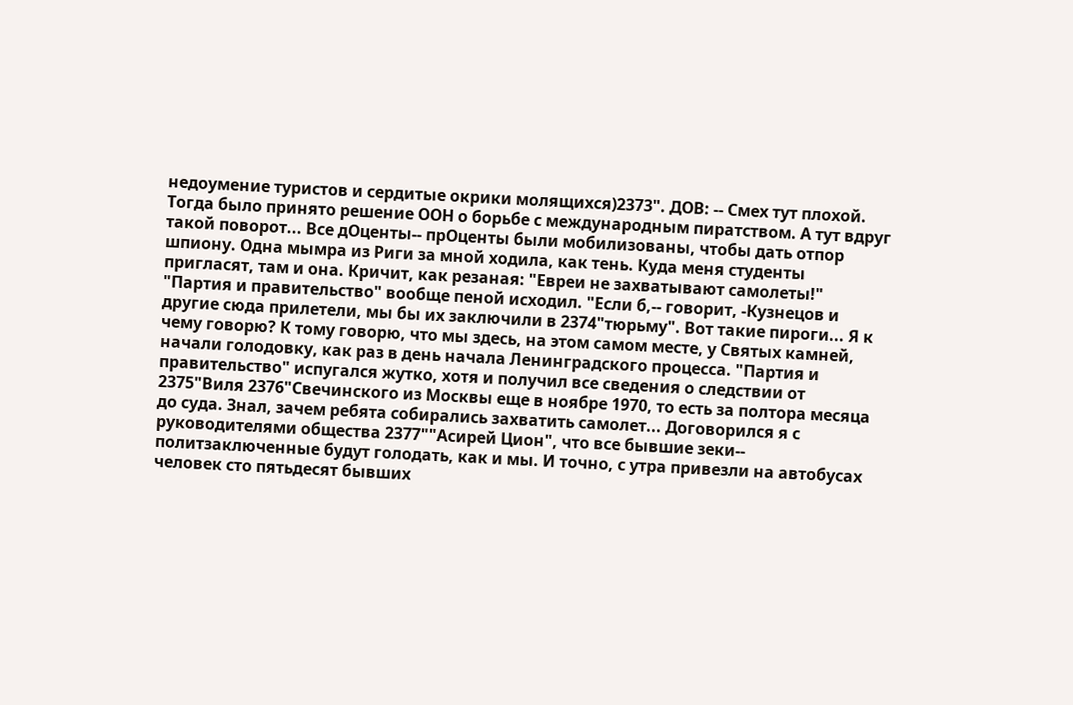недоумение туристов и сердитые окрики молящихся)2373". ДОВ: -- Смех тут плохой. Тогда было принято решение ООН о борьбе с международным пиратством. А тут вдруг такой поворот... Все дОценты-- прОценты были мобилизованы, чтобы дать отпор шпиону. Одна мымра из Риги за мной ходила, как тень. Куда меня студенты пригласят, там и она. Кричит, как резаная: "Евреи не захватывают самолеты!" "Партия и правительство" вообще пеной исходил. "Если б,-- говорит, -Кузнецов и другие сюда прилетели, мы бы их заключили в 2374"тюрьму". Вот такие пироги... Я к чему говорю? К тому говорю, что мы здесь, на этом самом месте, у Святых камней, начали голодовку, как раз в день начала Ленинградского процесса. "Партия и правительство" испугался жутко, хотя и получил все сведения о следствии от 2375"Виля 2376"Свечинского из Москвы еще в ноябре 1970, то есть за полтора месяца до суда. Знал, зачем ребята собирались захватить самолет... Договорился я с руководителями общества 2377""Асирей Цион", что все бывшие зеки-- политзаключенные будут голодать, как и мы. И точно, с утра привезли на автобусах человек сто пятьдесят бывших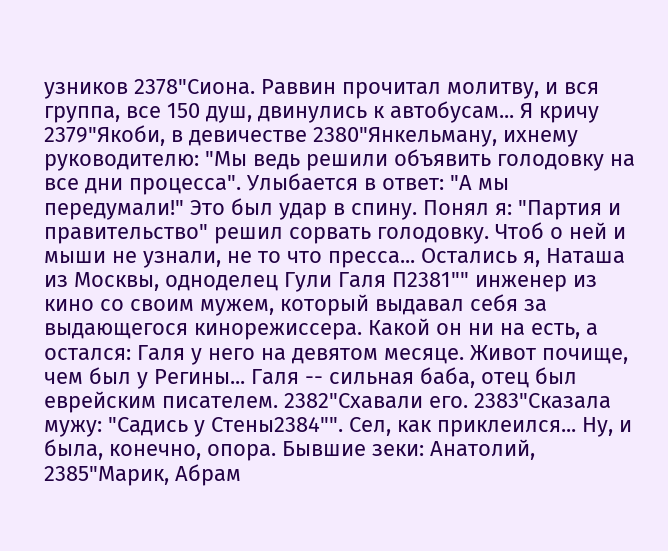узников 2378"Сиона. Раввин прочитал молитву, и вся группа, все 150 душ, двинулись к автобусам... Я кричу 2379"Якоби, в девичестве 2380"Янкельману, ихнему руководителю: "Мы ведь решили объявить голодовку на все дни процесса". Улыбается в ответ: "А мы передумали!" Это был удар в спину. Понял я: "Партия и правительство" решил сорвать голодовку. Чтоб о ней и мыши не узнали, не то что пресса... Остались я, Наташа из Москвы, одноделец Гули Галя П2381"" инженер из кино со своим мужем, который выдавал себя за выдающегося кинорежиссера. Какой он ни на есть, а остался: Галя у него на девятом месяце. Живот почище, чем был у Регины... Галя -- сильная баба, отец был еврейским писателем. 2382"Схавали его. 2383"Сказала мужу: "Садись у Стены2384"". Сел, как приклеился... Ну, и была, конечно, опора. Бывшие зеки: Анатолий, 2385"Марик, Абрам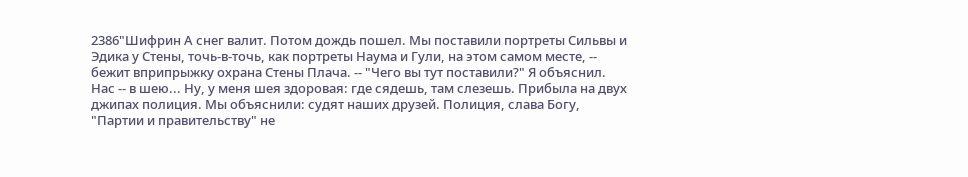2386"Шифрин А снег валит. Потом дождь пошел. Мы поставили портреты Сильвы и Эдика у Стены, точь-в-точь, как портреты Наума и Гули, на этом самом месте, -- бежит вприпрыжку охрана Стены Плача. -- "Чего вы тут поставили?" Я объяснил. Нас -- в шею... Ну, у меня шея здоровая: где сядешь, там слезешь. Прибыла на двух джипах полиция. Мы объяснили: судят наших друзей. Полиция, слава Богу, "Партии и правительству" не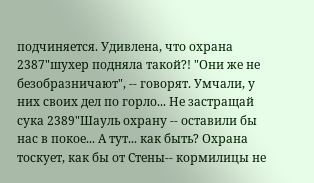подчиняется. Удивлена, что охрана 2387"шухер подняла такой?! "Они же не безобразничают", -- говорят. Умчали, у них своих дел по горло... Не застращай сука 2389"Шауль охрану -- оставили бы нас в покое... А тут... как быть? Охрана тоскует, как бы от Стены-- кормилицы не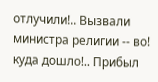отлучили!.. Вызвали министра религии -- во! куда дошло!.. Прибыл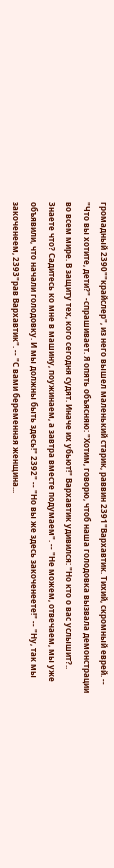громадный 2390""крайслер", из него вышел маленький старик, раввин 2391"Вархавтик. Тихий, скромный еврей. -- "Что вы хотите, дети?" -спрашивает. Я опять объясняю: "Хотим, говорю, чтоб наша голодовка вызвала демонстрации во всем мире. В защиту тех, кого сегодня судят. Иначе их убьют!" Вархавтик удивился: "Но кто о вас услышит?.. Знаете что? Садитесь ко мне в машину, поужинаем, а завтра вместе подумаем". -- "Не можем, отвечаем, мы уже объявили, что начали голодовку. И мы должны быть здесь!" 2392" -- "Но вы же здесь закоченеете!" -- "Ну, так мы закоченеем, 2393"рав Вархавтик". -- "С вами беременная женщина...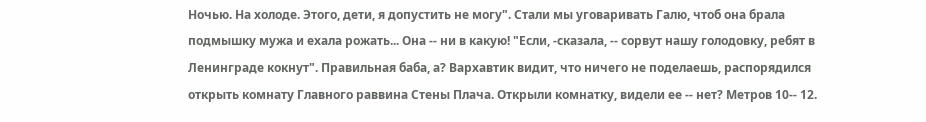Ночью. На холоде. Этого, дети, я допустить не могу". Стали мы уговаривать Галю, чтоб она брала подмышку мужа и ехала рожать... Она -- ни в какую! "Если, -сказала, -- сорвут нашу голодовку, ребят в Ленинграде кокнут". Правильная баба, а? Вархавтик видит, что ничего не поделаешь, распорядился открыть комнату Главного раввина Стены Плача. Открыли комнатку, видели ее -- нет? Метров 10-- 12.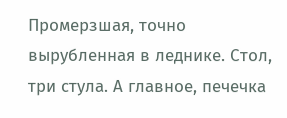Промерзшая, точно вырубленная в леднике. Стол, три стула. А главное, печечка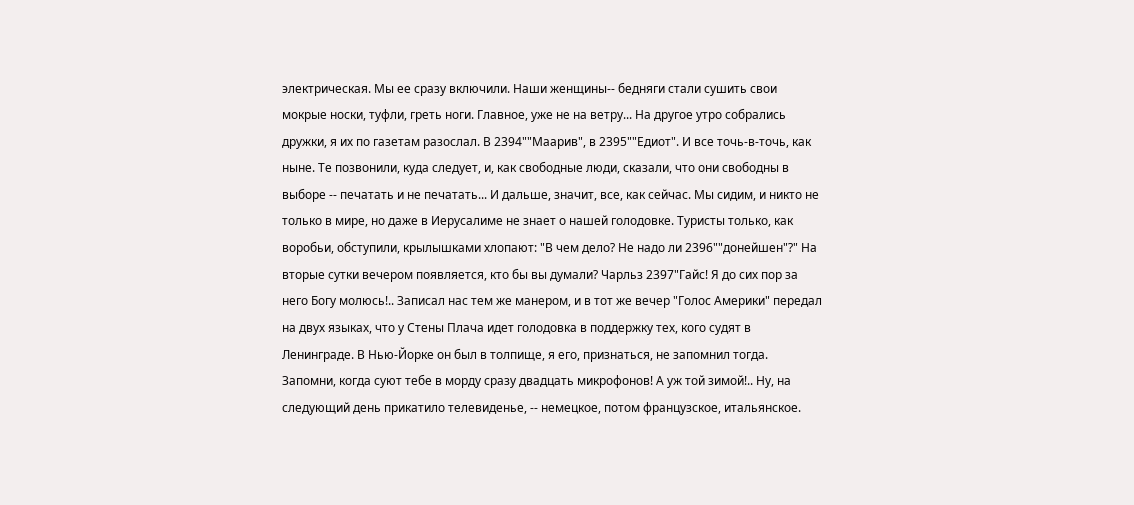электрическая. Мы ее сразу включили. Наши женщины-- бедняги стали сушить свои мокрые носки, туфли, греть ноги. Главное, уже не на ветру... На другое утро собрались дружки, я их по газетам разослал. В 2394""Маарив", в 2395""Едиот". И все точь-в-точь, как ныне. Те позвонили, куда следует, и, как свободные люди, сказали, что они свободны в выборе -- печатать и не печатать... И дальше, значит, все, как сейчас. Мы сидим, и никто не только в мире, но даже в Иерусалиме не знает о нашей голодовке. Туристы только, как воробьи, обступили, крылышками хлопают: "В чем дело? Не надо ли 2396""донейшен"?" На вторые сутки вечером появляется, кто бы вы думали? Чарльз 2397"Гайс! Я до сих пор за него Богу молюсь!.. Записал нас тем же манером, и в тот же вечер "Голос Америки" передал на двух языках, что у Стены Плача идет голодовка в поддержку тех, кого судят в Ленинграде. В Нью-Йорке он был в толпище, я его, признаться, не запомнил тогда. Запомни, когда суют тебе в морду сразу двадцать микрофонов! А уж той зимой!.. Ну, на следующий день прикатило телевиденье, -- немецкое, потом французское, итальянское.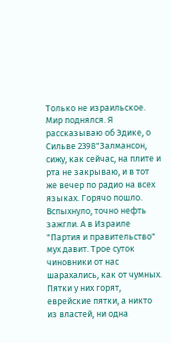Только не израильское. Мир поднялся. Я рассказываю об Эдике, о Сильве 2398"Залмансон, сижу, как сейчас, на плите и рта не закрываю, и в тот же вечер по радио на всех языках. Горячо пошло. Вспыхнуло, точно нефть зажгли. А в Израиле "Партия и правительство" мух давит. Трое суток чиновники от нас шарахались, как от чумных. Пятки у них горят, еврейские пятки, а никто из властей, ни одна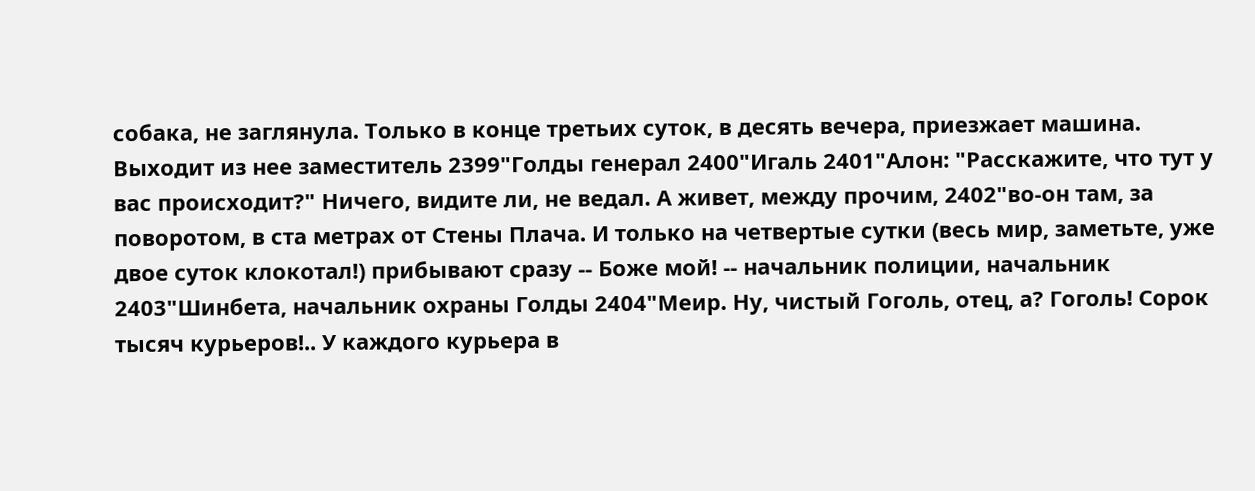собака, не заглянула. Только в конце третьих суток, в десять вечера, приезжает машина. Выходит из нее заместитель 2399"Голды генерал 2400"Игаль 2401"Алон: "Расскажите, что тут у вас происходит?" Ничего, видите ли, не ведал. А живет, между прочим, 2402"во-он там, за поворотом, в ста метрах от Стены Плача. И только на четвертые сутки (весь мир, заметьте, уже двое суток клокотал!) прибывают сразу -- Боже мой! -- начальник полиции, начальник 2403"Шинбета, начальник охраны Голды 2404"Меир. Ну, чистый Гоголь, отец, а? Гоголь! Сорок тысяч курьеров!.. У каждого курьера в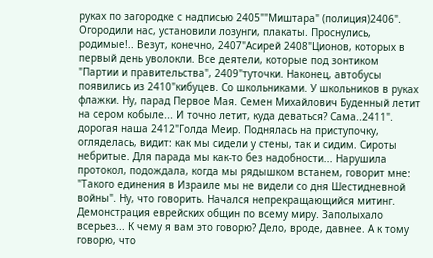руках по загородке с надписью 2405""Миштара" (полиция)2406". Огородили нас, установили лозунги, плакаты. Проснулись, родимые!.. Везут, конечно, 2407"Асирей 2408"Ционов, которых в первый день уволокли. Все деятели, которые под зонтиком "Партии и правительства", 2409"туточки. Наконец, автобусы появились из 2410"кибуцев. Со школьниками. У школьников в руках флажки. Ну, парад Первое Мая. Семен Михайлович Буденный летит на сером кобыле... И точно летит, куда деваться? Сама..2411". дорогая наша 2412"Голда Меир. Поднялась на приступочку, огляделась, видит: как мы сидели у стены, так и сидим. Сироты небритые. Для парада мы как-то без надобности... Нарушила протокол, подождала, когда мы рядышком встанем, говорит мне: "Такого единения в Израиле мы не видели со дня Шестидневной войны". Ну, что говорить. Начался непрекращающийся митинг. Демонстрация еврейских общин по всему миру. Заполыхало всерьез... К чему я вам это говорю? Дело, вроде, давнее. А к тому говорю, что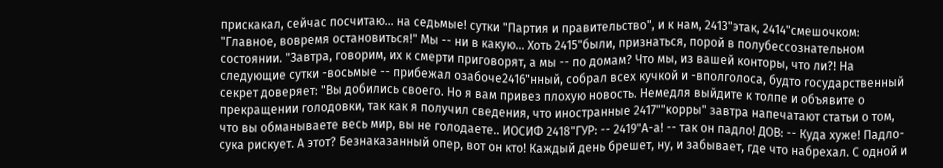прискакал, сейчас посчитаю... на седьмые! сутки "Партия и правительство", и к нам, 2413"этак, 2414"смешочком: "Главное, вовремя остановиться!" Мы -- ни в какую... Хоть 2415"были, признаться, порой в полубессознательном состоянии. "Завтра, говорим, их к смерти приговорят, а мы -- по домам? Что мы, из вашей конторы, что ли?! На следующие сутки -восьмые -- прибежал озабоче2416"нный, собрал всех кучкой и -вполголоса, будто государственный секрет доверяет: "Вы добились своего. Но я вам привез плохую новость. Немедля выйдите к толпе и объявите о прекращении голодовки, так как я получил сведения, что иностранные 2417""корры" завтра напечатают статьи о том, что вы обманываете весь мир, вы не голодаете.. ИОСИФ 2418"ГУР: -- 2419"А-а! -- так он падло! ДОВ: -- Куда хуже! Падло-сука рискует. А этот? Безнаказанный опер, вот он кто! Каждый день брешет, ну, и забывает, где что набрехал. С одной и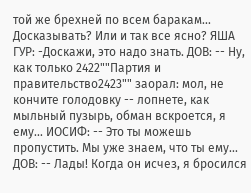той же брехней по всем баракам... Досказывать? Или и так все ясно? ЯША ГУР: -Доскажи, это надо знать. ДОВ: -- Ну, как только 2422""Партия и правительство2423"" заорал: мол, не кончите голодовку -- лопнете, как мыльный пузырь, обман вскроется, я ему... ИОСИФ: -- Это ты можешь пропустить. Мы уже знаем, что ты ему... ДОВ: -- Лады! Когда он исчез, я бросился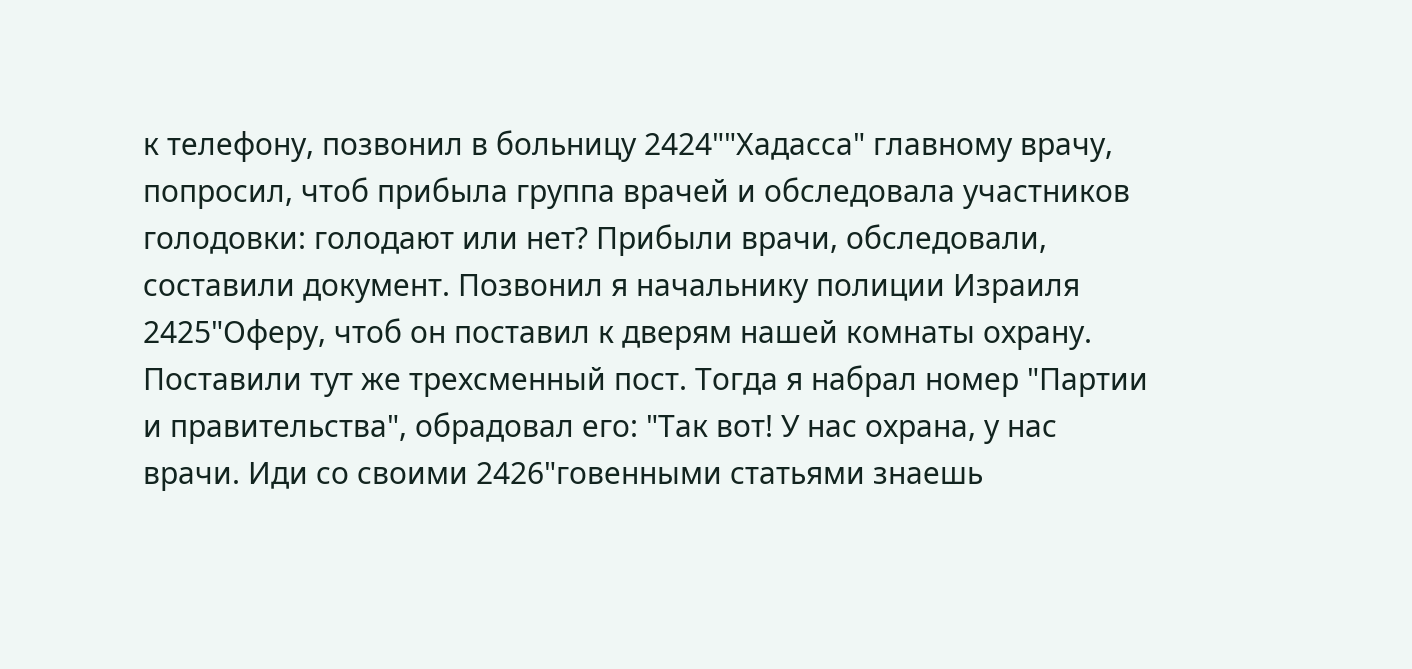к телефону, позвонил в больницу 2424""Хадасса" главному врачу, попросил, чтоб прибыла группа врачей и обследовала участников голодовки: голодают или нет? Прибыли врачи, обследовали, составили документ. Позвонил я начальнику полиции Израиля 2425"Оферу, чтоб он поставил к дверям нашей комнаты охрану. Поставили тут же трехсменный пост. Тогда я набрал номер "Партии и правительства", обрадовал его: "Так вот! У нас охрана, у нас врачи. Иди со своими 2426"говенными статьями знаешь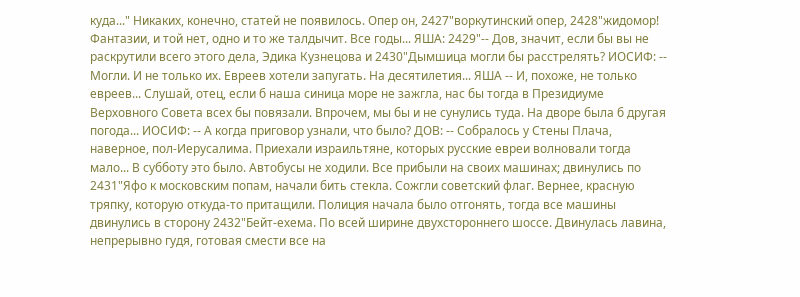куда..." Никаких, конечно, статей не появилось. Опер он, 2427"воркутинский опер, 2428"жидомор! Фантазии, и той нет, одно и то же талдычит. Все годы... ЯША: 2429"-- Дов, значит, если бы вы не раскрутили всего этого дела, Эдика Кузнецова и 2430"Дымшица могли бы расстрелять? ИОСИФ: -- Могли. И не только их. Евреев хотели запугать. На десятилетия... ЯША -- И, похоже, не только евреев... Слушай, отец, если б наша синица море не зажгла, нас бы тогда в Президиуме Верховного Совета всех бы повязали. Впрочем, мы бы и не сунулись туда. На дворе была б другая погода... ИОСИФ: -- А когда приговор узнали, что было? ДОВ: -- Собралось у Стены Плача, наверное, пол-Иерусалима. Приехали израильтяне, которых русские евреи волновали тогда мало... В субботу это было. Автобусы не ходили. Все прибыли на своих машинах; двинулись по 2431"Яфо к московским попам, начали бить стекла. Сожгли советский флаг. Вернее, красную тряпку, которую откуда-то притащили. Полиция начала было отгонять, тогда все машины двинулись в сторону 2432"Бейт-ехема. По всей ширине двухстороннего шоссе. Двинулась лавина, непрерывно гудя, готовая смести все на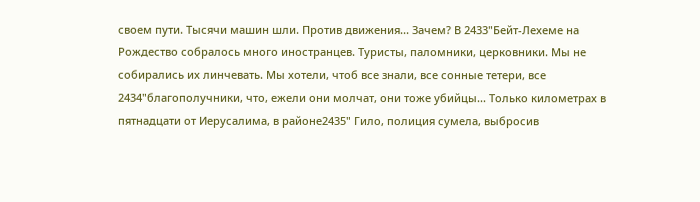своем пути. Тысячи машин шли. Против движения... Зачем? В 2433"Бейт-Лехеме на Рождество собралось много иностранцев. Туристы, паломники, церковники. Мы не собирались их линчевать. Мы хотели, чтоб все знали, все сонные тетери, все 2434"благополучники, что, ежели они молчат, они тоже убийцы... Только километрах в пятнадцати от Иерусалима, в районе2435" Гило, полиция сумела, выбросив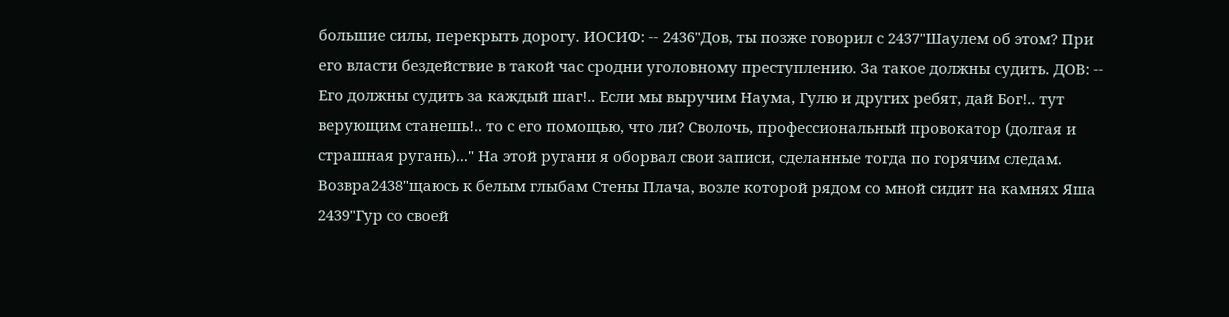большие силы, перекрыть дорогу. ИОСИФ: -- 2436"Дов, ты позже говорил с 2437"Шаулем об этом? При его власти бездействие в такой час сродни уголовному преступлению. За такое должны судить. ДОВ: -- Его должны судить за каждый шаг!.. Если мы выручим Наума, Гулю и других ребят, дай Бог!.. тут верующим станешь!.. то с его помощью, что ли? Сволочь, профессиональный провокатор (долгая и страшная ругань)..." На этой ругани я оборвал свои записи, сделанные тогда по горячим следам. Возвра2438"щаюсь к белым глыбам Стены Плача, возле которой рядом со мной сидит на камнях Яша 2439"Гур со своей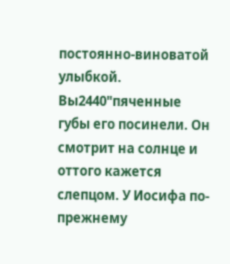постоянно-виноватой улыбкой. Вы2440"пяченные губы его посинели. Он смотрит на солнце и оттого кажется слепцом. У Иосифа по-прежнему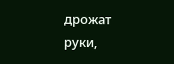дрожат руки,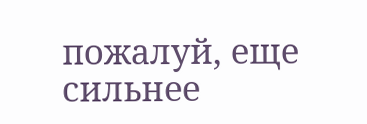пожалуй, еще сильнее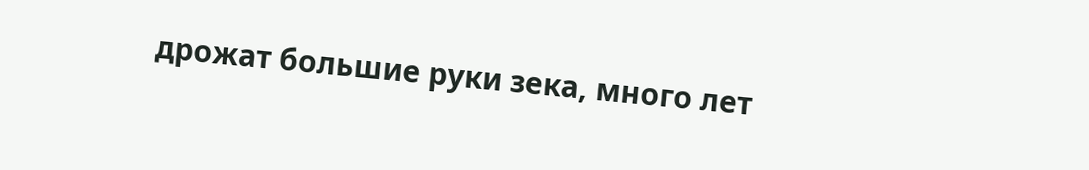дрожат большие руки зека, много лет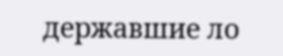державшие ло